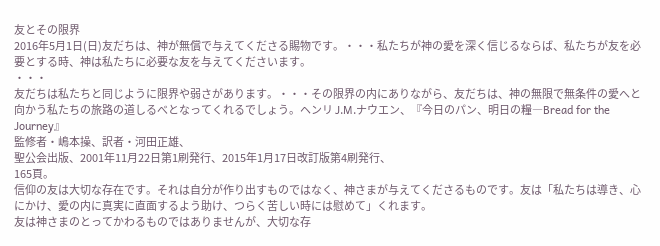友とその限界
2016年5月1日(日)友だちは、神が無償で与えてくださる賜物です。・・・私たちが神の愛を深く信じるならば、私たちが友を必要とする時、神は私たちに必要な友を与えてくださいます。
・・・
友だちは私たちと同じように限界や弱さがあります。・・・その限界の内にありながら、友だちは、神の無限で無条件の愛へと向かう私たちの旅路の道しるべとなってくれるでしょう。ヘンリ J.M.ナウエン、『今日のパン、明日の糧―Bread for the Journey』
監修者・嶋本操、訳者・河田正雄、
聖公会出版、2001年11月22日第1刷発行、2015年1月17日改訂版第4刷発行、
165頁。
信仰の友は大切な存在です。それは自分が作り出すものではなく、神さまが与えてくださるものです。友は「私たちは導き、心にかけ、愛の内に真実に直面するよう助け、つらく苦しい時には慰めて」くれます。
友は神さまのとってかわるものではありませんが、大切な存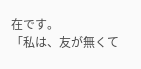在です。
「私は、友が無くて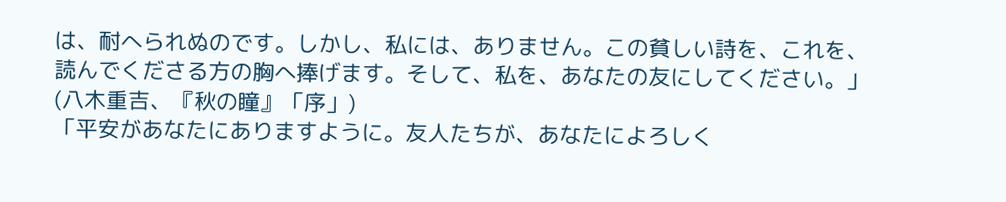は、耐へられぬのです。しかし、私には、ありません。この貧しい詩を、これを、読んでくださる方の胸へ捧げます。そして、私を、あなたの友にしてください。」(八木重吉、『秋の瞳』「序」)
「平安があなたにありますように。友人たちが、あなたによろしく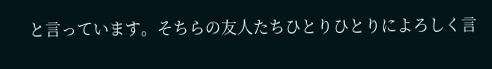と言っています。そちらの友人たちひとりひとりによろしく言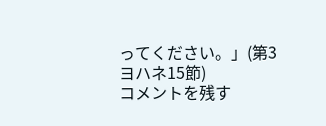ってください。」(第3ヨハネ15節)
コメントを残す